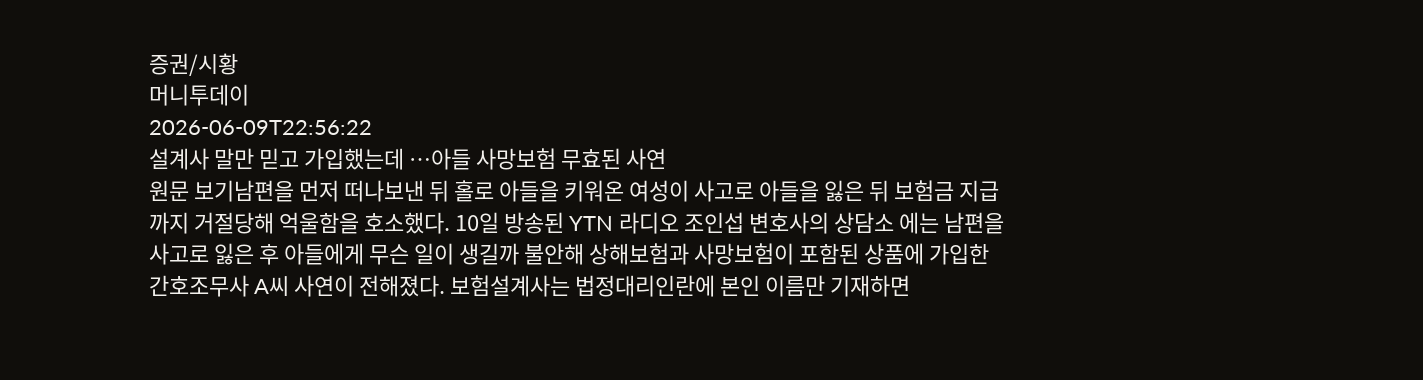증권/시황
머니투데이
2026-06-09T22:56:22
설계사 말만 믿고 가입했는데 …아들 사망보험 무효된 사연
원문 보기남편을 먼저 떠나보낸 뒤 홀로 아들을 키워온 여성이 사고로 아들을 잃은 뒤 보험금 지급까지 거절당해 억울함을 호소했다. 10일 방송된 YTN 라디오 조인섭 변호사의 상담소 에는 남편을 사고로 잃은 후 아들에게 무슨 일이 생길까 불안해 상해보험과 사망보험이 포함된 상품에 가입한 간호조무사 A씨 사연이 전해졌다. 보험설계사는 법정대리인란에 본인 이름만 기재하면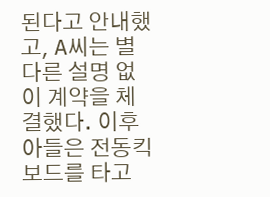된다고 안내했고, A씨는 별다른 설명 없이 계약을 체결했다. 이후 아들은 전동킥보드를 타고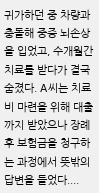귀가하던 중 차량과 충돌해 중증 뇌손상을 입었고, 수개월간 치료를 받다가 결국 숨졌다. A씨는 치료비 마련을 위해 대출까지 받았으나 장례 후 보험금을 청구하는 과정에서 뜻밖의 답변을 들었다....